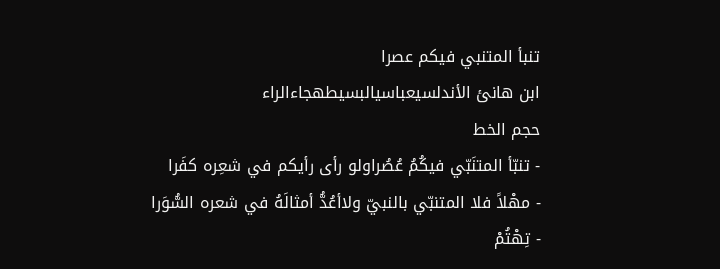تنبأ المتنبي فيكم عصرا
ابن هانئ الأندلسيعباسيالبسيطهجاءالراء
حجم الخط
- تنبّأ المتنَبّي فيكُمُ عُصُراولو رأى رأيكم في شعِره كفَرا
- مهْلاً فلا المتنبّي بالنبيّ ولاأعُدُّ أمثالَهُ في شعره السُّوَرا
- تِهْتُمْ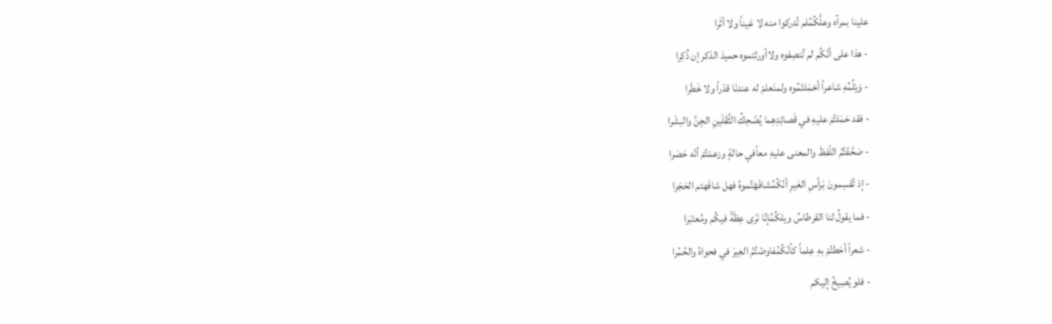علينا بمرآه وعلَّكُمُلم تُدركوا منه لا عَيناً ولا أثَرا
- هذا على أنّكُم لم تُنصِفوه ولاأورثتموه حميدَ الذكر إن ذُكِرا
- وَيْلُمِّهِ شاعراً أخمَلتْمُوه ولمنَعلمْ له عندنَا قدْراً ولا خَطَرا
- فقد حَمَلتُمْ عليهِ في قَصائِدِهِما يُضْحِكُ الثَّقَلَينِ الجِنَّ والبشَرا
- صَحَّفْتُمُ اللّفظَ والمعنى عليهِ معاًفي حالةٍ وزعمْتُمْ أنّه حَصَرا
- إذ تُقسِمونَ بَرأسِ العَيرِ أنّكُمُشافَهْتُموهُ فهل شافَهتم الحَجَرا
- فما يقولُ لنا القرطاسُ ويلكُمُإنّا نَرَى عِظَةً فيكُم ومُعتَبَرا
- شعراً أحَطتُمْ بهِ عِلماً كأنّكُمُفاوضْتُمُ العِيرَ في فحواهُ والحُمُرا
- فلو يُصِيخُ إليكم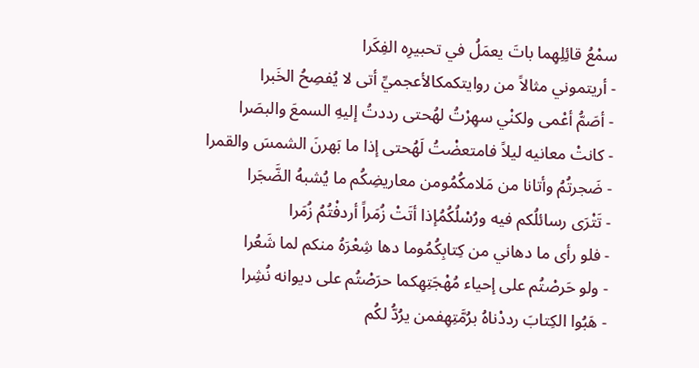سمْعُ قائِلِهِما باتَ يعمَلُ في تحبيرِه الفِكَرا
- أريتموني مثالاً من روايتكمكالأعجميِّ أتى لا يُفصِحُ الخَبرا
- أصَمُّ أعْمى ولكنْي سهِرْتُ لهُحتى رددتُ إليهِ السمعَ والبصَرا
- كانتْ معانيه ليلاً فامتعضْتُ لَهُحتى إذا ما بَهرنَ الشمسَ والقمرا
- ضَجرتُمُ وأتانا من مَلامكُمُومن معاريضِكُم ما يُشبهُ الضَّجَرا
- تَتْرَى رسائلُكم فيه ورُسْلُكُمُإذا أتَتْ زُمَراً أردفْتُمُ زُمَرا
- فلو رأى ما دهاني من كِتابِكُمُوما دها شِعْرَهُ منكم لما شَعُرا
- ولو حَرصْتُم على إحياء مُهْجَتِهِكما حرَصْتُم على ديوانه نُشِرا
- هَبُوا الكِتابَ رددْناهُ برُمَّتِهِفمن يرُدُّ لكُم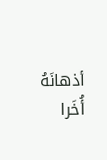أذهانَهُ أُخَرا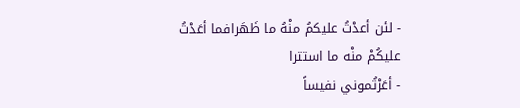- لئن أعدْتُ عليكمُ منْهُ ما ظَهَرافما أعَدْتُ عليكُمْ منْه ما استترا
- أعَرْتُموني نفيساً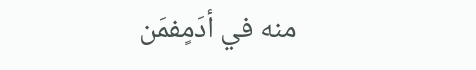منه في أدَمٍفمَن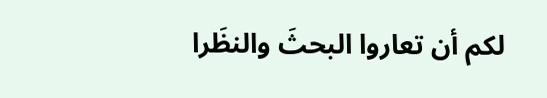لكم أن تعاروا البحثَ والنظَرا